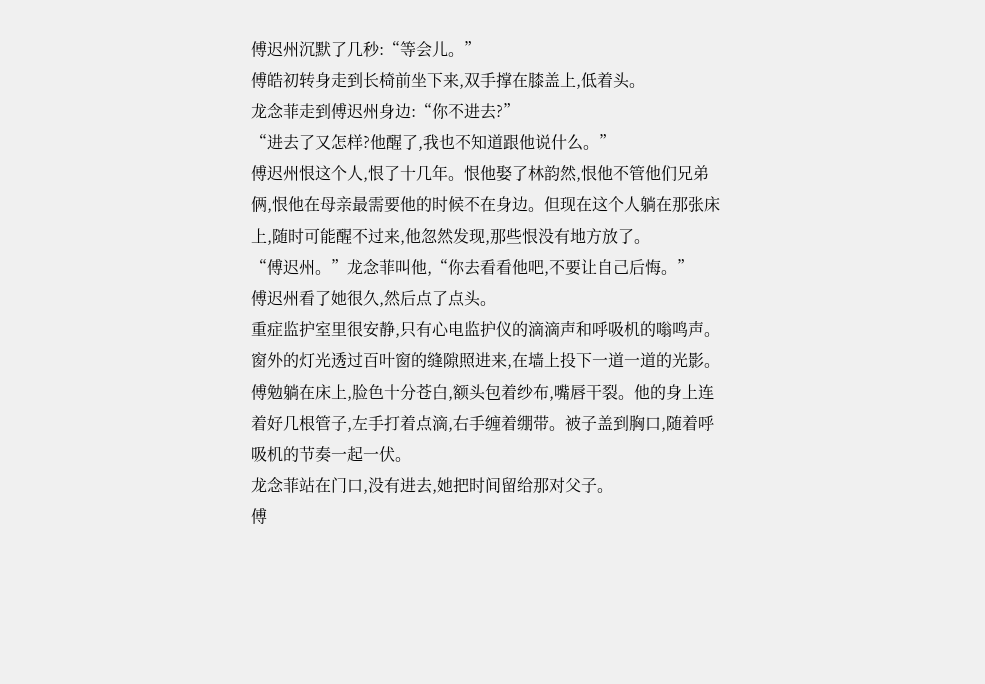傅迟州沉默了几秒:“等会儿。”
傅皓初转身走到长椅前坐下来,双手撑在膝盖上,低着头。
龙念菲走到傅迟州身边:“你不进去?”
“进去了又怎样?他醒了,我也不知道跟他说什么。”
傅迟州恨这个人,恨了十几年。恨他娶了林韵然,恨他不管他们兄弟俩,恨他在母亲最需要他的时候不在身边。但现在这个人躺在那张床上,随时可能醒不过来,他忽然发现,那些恨没有地方放了。
“傅迟州。”龙念菲叫他,“你去看看他吧,不要让自己后悔。”
傅迟州看了她很久,然后点了点头。
重症监护室里很安静,只有心电监护仪的滴滴声和呼吸机的嗡鸣声。窗外的灯光透过百叶窗的缝隙照进来,在墙上投下一道一道的光影。
傅勉躺在床上,脸色十分苍白,额头包着纱布,嘴唇干裂。他的身上连着好几根管子,左手打着点滴,右手缠着绷带。被子盖到胸口,随着呼吸机的节奏一起一伏。
龙念菲站在门口,没有进去,她把时间留给那对父子。
傅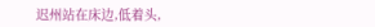迟州站在床边,低着头,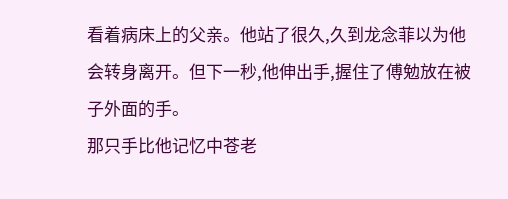看着病床上的父亲。他站了很久,久到龙念菲以为他会转身离开。但下一秒,他伸出手,握住了傅勉放在被子外面的手。
那只手比他记忆中苍老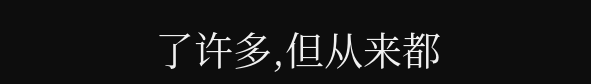了许多,但从来都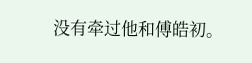没有牵过他和傅皓初。